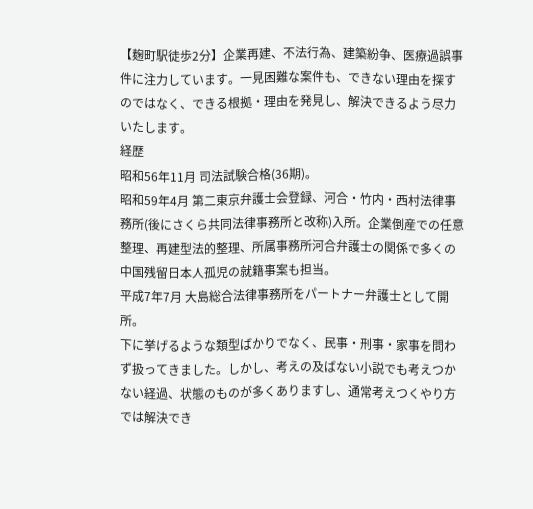【麹町駅徒歩2分】企業再建、不法行為、建築紛争、医療過誤事件に注力しています。一見困難な案件も、できない理由を探すのではなく、できる根拠・理由を発見し、解決できるよう尽力いたします。
経歴
昭和56年11月 司法試験合格(36期)。
昭和59年4月 第二東京弁護士会登録、河合・竹内・西村法律事務所(後にさくら共同法律事務所と改称)入所。企業倒産での任意整理、再建型法的整理、所属事務所河合弁護士の関係で多くの中国残留日本人孤児の就籍事案も担当。
平成7年7月 大島総合法律事務所をパートナー弁護士として開所。
下に挙げるような類型ばかりでなく、民事・刑事・家事を問わず扱ってきました。しかし、考えの及ばない小説でも考えつかない経過、状態のものが多くありますし、通常考えつくやり方では解決でき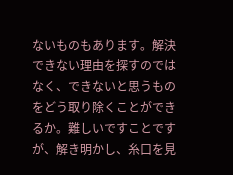ないものもあります。解決できない理由を探すのではなく、できないと思うものをどう取り除くことができるか。難しいですことですが、解き明かし、糸口を見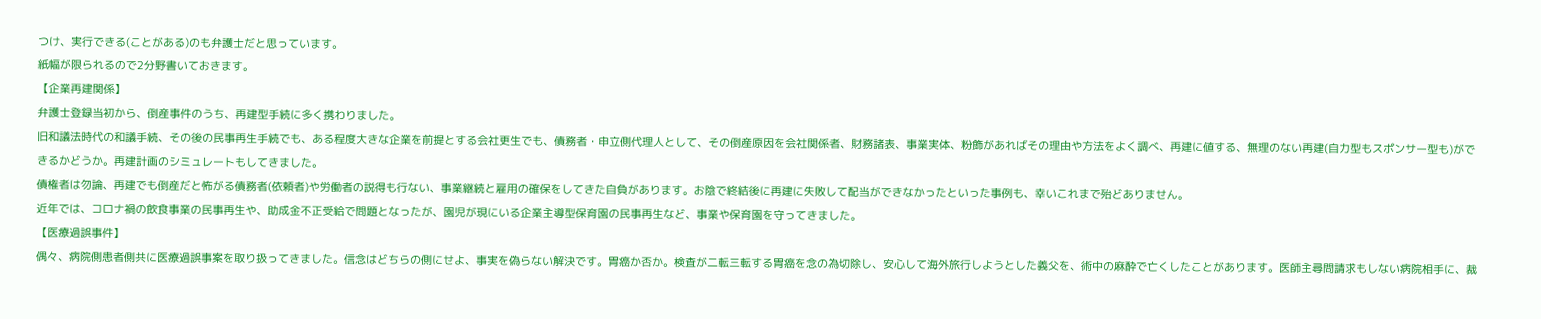つけ、実行できる(ことがある)のも弁護士だと思っています。
紙幅が限られるので2分野書いておきます。
【企業再建関係】
弁護士登録当初から、倒産事件のうち、再建型手続に多く携わりました。
旧和議法時代の和議手続、その後の民事再生手続でも、ある程度大きな企業を前提とする会社更生でも、債務者・申立側代理人として、その倒産原因を会社関係者、財務諸表、事業実体、粉飾があればその理由や方法をよく調べ、再建に値する、無理のない再建(自力型もスポンサー型も)ができるかどうか。再建計画のシミュレートもしてきました。
債権者は勿論、再建でも倒産だと怖がる債務者(依頼者)や労働者の説得も行ない、事業継続と雇用の確保をしてきた自負があります。お陰で終結後に再建に失敗して配当ができなかったといった事例も、幸いこれまで殆どありません。
近年では、コロナ禍の飲食事業の民事再生や、助成金不正受給で問題となったが、園児が現にいる企業主導型保育園の民事再生など、事業や保育園を守ってきました。
【医療過誤事件】
偶々、病院側患者側共に医療過誤事案を取り扱ってきました。信念はどちらの側にせよ、事実を偽らない解決です。胃癌か否か。検査が二転三転する胃癌を念の為切除し、安心して海外旅行しようとした義父を、術中の麻酔で亡くしたことがあります。医師主尋問請求もしない病院相手に、裁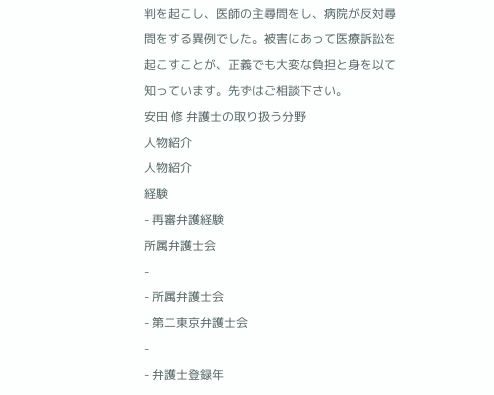判を起こし、医師の主尋問をし、病院が反対尋問をする異例でした。被害にあって医療訴訟を起こすことが、正義でも大変な負担と身を以て知っています。先ずはご相談下さい。
安田 修 弁護士の取り扱う分野
人物紹介
人物紹介
経験
- 再審弁護経験
所属弁護士会
-
- 所属弁護士会
- 第二東京弁護士会
-
- 弁護士登録年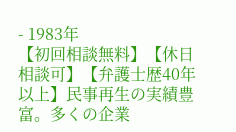- 1983年
【初回相談無料】【休日相談可】【弁護士歴40年以上】民事再生の実績豊富。多くの企業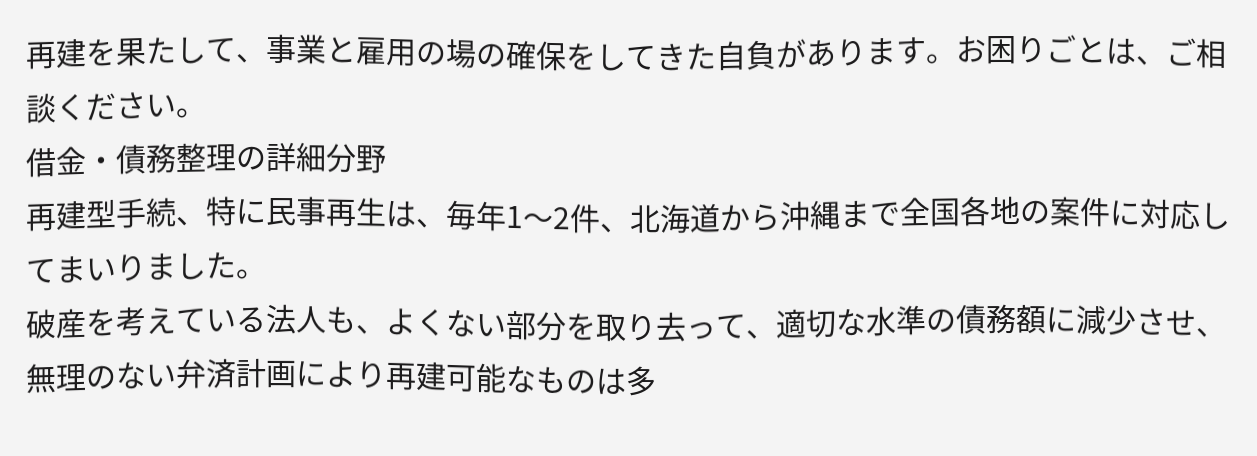再建を果たして、事業と雇用の場の確保をしてきた自負があります。お困りごとは、ご相談ください。
借金・債務整理の詳細分野
再建型手続、特に民事再生は、毎年1〜2件、北海道から沖縄まで全国各地の案件に対応してまいりました。
破産を考えている法人も、よくない部分を取り去って、適切な水準の債務額に減少させ、無理のない弁済計画により再建可能なものは多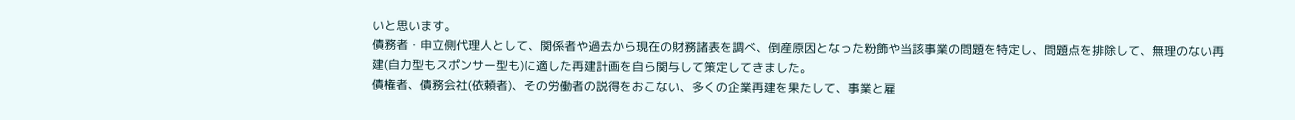いと思います。
債務者・申立側代理人として、関係者や過去から現在の財務諸表を調べ、倒産原因となった粉飾や当該事業の問題を特定し、問題点を排除して、無理のない再建(自力型もスポンサー型も)に適した再建計画を自ら関与して策定してきました。
債権者、債務会社(依頼者)、その労働者の説得をおこない、多くの企業再建を果たして、事業と雇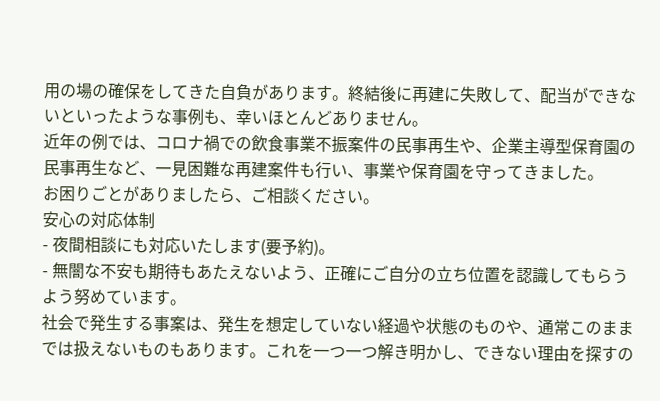用の場の確保をしてきた自負があります。終結後に再建に失敗して、配当ができないといったような事例も、幸いほとんどありません。
近年の例では、コロナ禍での飲食事業不振案件の民事再生や、企業主導型保育園の民事再生など、一見困難な再建案件も行い、事業や保育園を守ってきました。
お困りごとがありましたら、ご相談ください。
安心の対応体制
- 夜間相談にも対応いたします(要予約)。
- 無闇な不安も期待もあたえないよう、正確にご自分の立ち位置を認識してもらうよう努めています。
社会で発生する事案は、発生を想定していない経過や状態のものや、通常このままでは扱えないものもあります。これを一つ一つ解き明かし、できない理由を探すの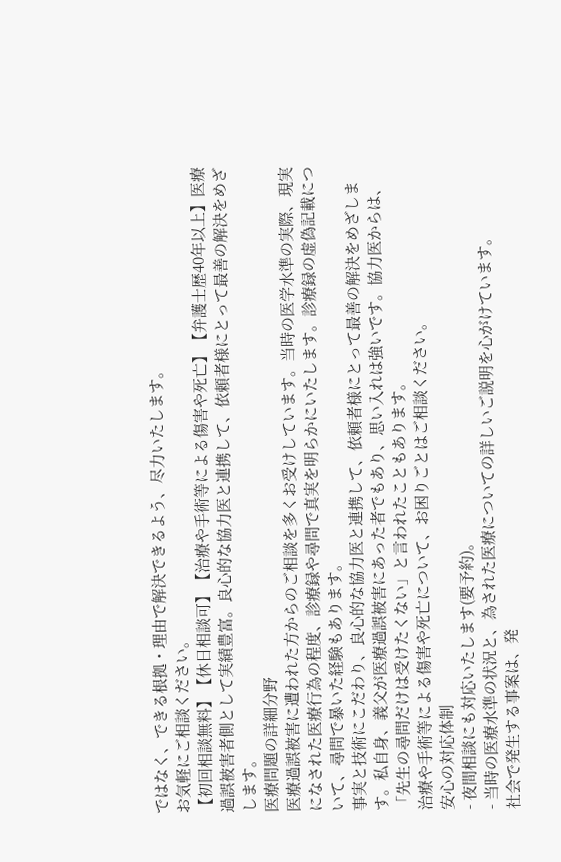ではなく、できる根拠・理由で解決できるよう、尽力いたします。
お気軽にご相談ください。
【初回相談無料】【休日相談可】【治療や手術等による傷害や死亡】【弁護士歴40年以上】医療過誤被害者側として実績豊富。良心的な協力医と連携して、依頼者様にとって最善の解決をめざします。
医療問題の詳細分野
医療過誤被害に遭われた方からのご相談を多くお受けしています。当時の医学水準の実際、現実になされた医療行為の程度、診療録や尋問で真実を明らかにいたします。診療録の虚偽記載について、尋問で暴いた経験もあります。
事実と技術にこだわり、良心的な協力医と連携して、依頼者様にとって最善の解決をめざします。私自身、義父が医療過誤被害にあった者でもあり、思い入れは強いです。協力医からは、「先生の尋問だけは受けたくない」と言われたこともあります。
治療や手術等による傷害や死亡について、お困りごとはご相談ください。
安心の対応体制
- 夜間相談にも対応いたします(要予約)。
- 当時の医療水準の状況と、為された医療についての詳しいご説明を心がけています。
社会で発生する事案は、発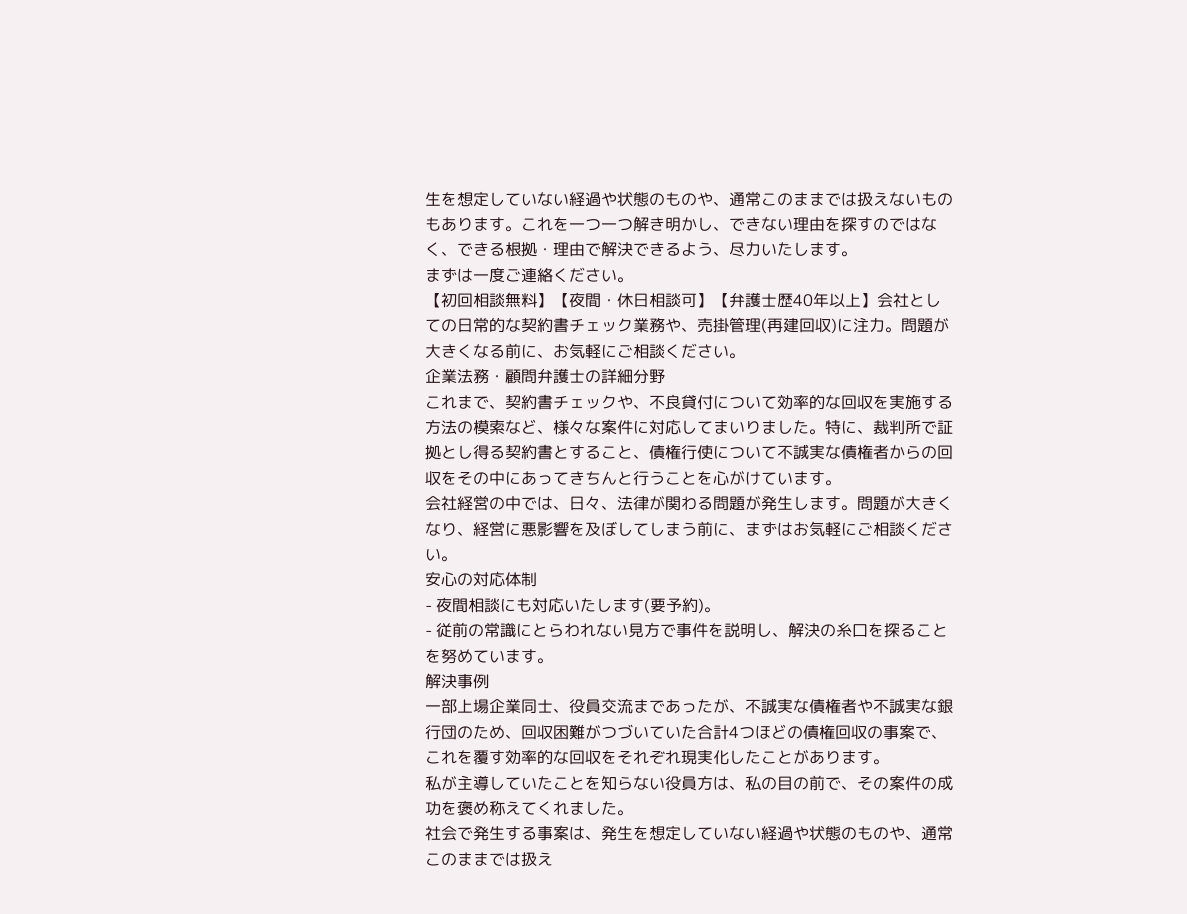生を想定していない経過や状態のものや、通常このままでは扱えないものもあります。これを一つ一つ解き明かし、できない理由を探すのではなく、できる根拠・理由で解決できるよう、尽力いたします。
まずは一度ご連絡ください。
【初回相談無料】【夜間・休日相談可】【弁護士歴40年以上】会社としての日常的な契約書チェック業務や、売掛管理(再建回収)に注力。問題が大きくなる前に、お気軽にご相談ください。
企業法務・顧問弁護士の詳細分野
これまで、契約書チェックや、不良貸付について効率的な回収を実施する方法の模索など、様々な案件に対応してまいりました。特に、裁判所で証拠とし得る契約書とすること、債権行使について不誠実な債権者からの回収をその中にあってきちんと行うことを心がけています。
会社経営の中では、日々、法律が関わる問題が発生します。問題が大きくなり、経営に悪影響を及ぼしてしまう前に、まずはお気軽にご相談ください。
安心の対応体制
- 夜間相談にも対応いたします(要予約)。
- 従前の常識にとらわれない見方で事件を説明し、解決の糸口を探ることを努めています。
解決事例
一部上場企業同士、役員交流まであったが、不誠実な債権者や不誠実な銀行団のため、回収困難がつづいていた合計4つほどの債権回収の事案で、これを覆す効率的な回収をそれぞれ現実化したことがあります。
私が主導していたことを知らない役員方は、私の目の前で、その案件の成功を褒め称えてくれました。
社会で発生する事案は、発生を想定していない経過や状態のものや、通常このままでは扱え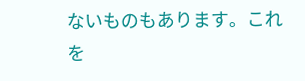ないものもあります。これを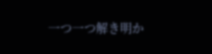一つ一つ解き明か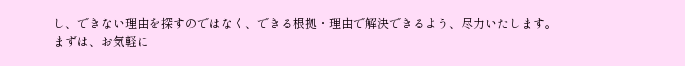し、できない理由を探すのではなく、できる根拠・理由で解決できるよう、尽力いたします。
まずは、お気軽に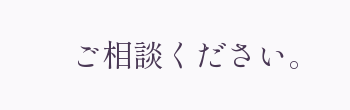ご相談ください。